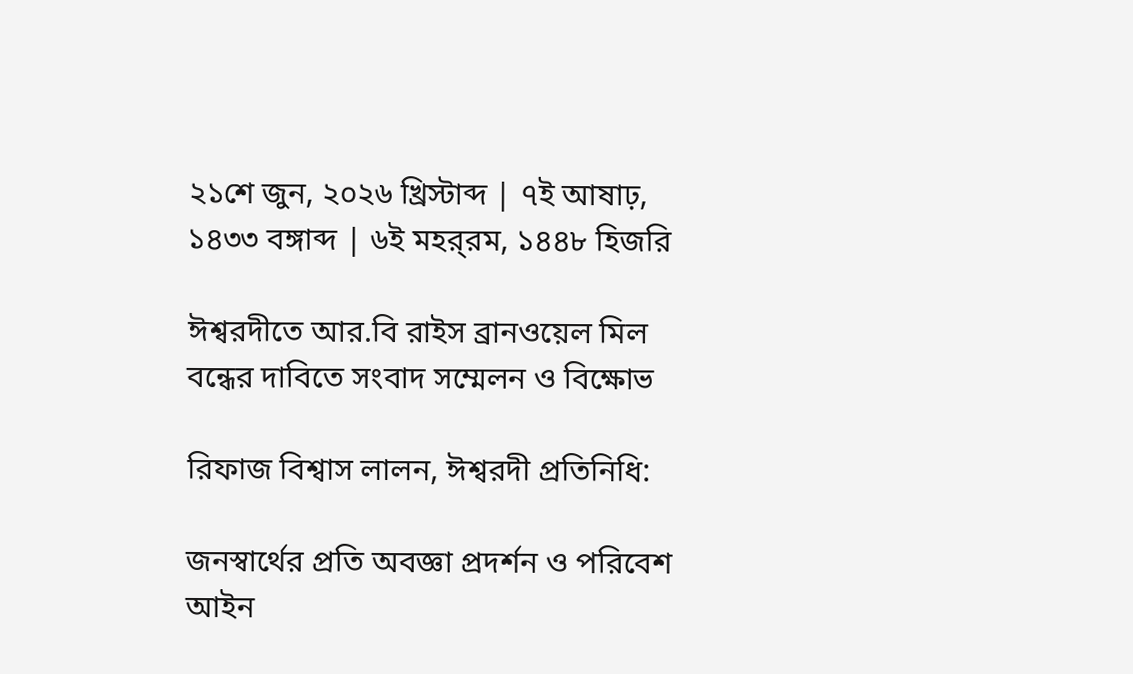২১শে জুন, ২০২৬ খ্রিস্টাব্দ | ৭ই আষাঢ়, ১৪৩৩ বঙ্গাব্দ | ৬ই মহর্‌রম, ১৪৪৮ হিজরি

ঈশ্বরদীতে আর.বি রাইস ব্রানওয়েল মিল বন্ধের দাবিতে সংবাদ সম্মেলন ও বিক্ষোভ

রিফাজ বিশ্বাস লালন, ঈশ্বরদী প্রতিনিধি:

জনস্বার্থের প্রতি অবজ্ঞা প্রদর্শন ও পরিবেশ আইন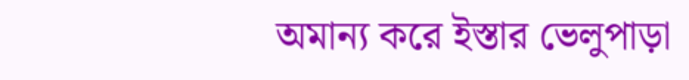অমান্য করে ইস্তার ভেলুপাড়া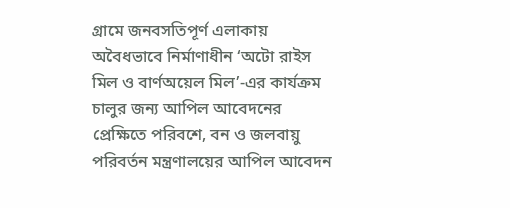গ্রামে জনবসতিপূর্ণ এলাকায় অবৈধভাবে নির্মাণাধীন ‘অটো রাইস মিল ও বার্ণঅয়েল মিল’-এর কার্যক্রম চালুর জন্য আপিল আবেদনের প্রেক্ষিতে পরিবশে, বন ও জলবায়ু পরিবর্তন মন্ত্রণালয়ের আপিল আবেদন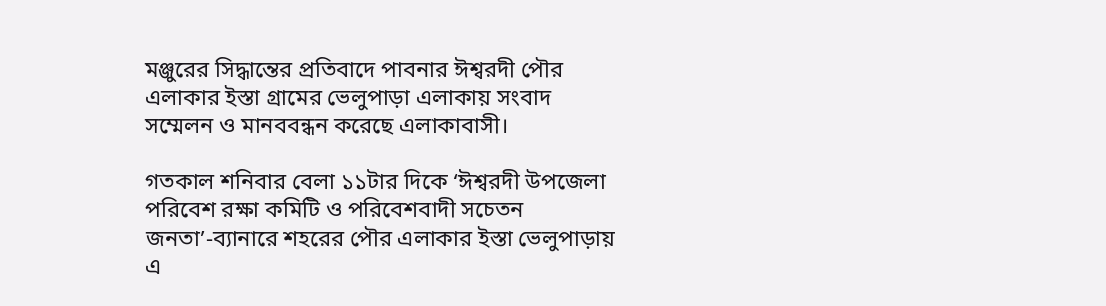মঞ্জুরের সিদ্ধান্তের প্রতিবাদে পাবনার ঈশ্বরদী পৌর এলাকার ইস্তা গ্রামের ভেলুপাড়া এলাকায় সংবাদ সম্মেলন ও মানববন্ধন করেছে এলাকাবাসী।

গতকাল শনিবার বেলা ১১টার দিকে ‘ঈশ্বরদী উপজেলা পরিবেশ রক্ষা কমিটি ও পরিবেশবাদী সচেতন জনতা’-ব্যানারে শহরের পৌর এলাকার ইস্তা ভেলুপাড়ায় এ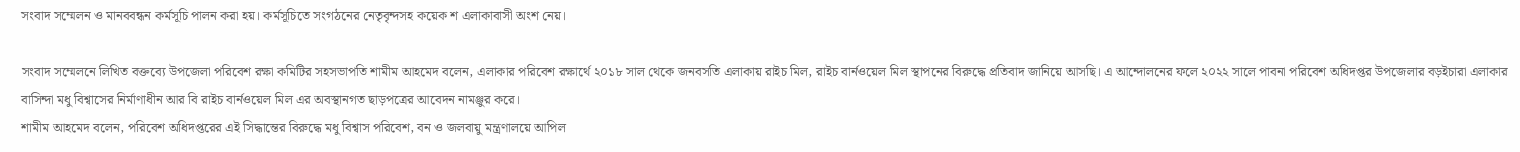সংবাদ সম্মেলন ও মানববন্ধন কর্মসূচি পালন করা হয়। কর্মসূচিতে সংগঠনের নেতৃবৃন্দসহ কয়েক শ এলাকাবাসী অংশ নেয়।

সংবাদ সম্মেলনে লিখিত বক্তব্যে উপজেলা পরিবেশ রক্ষা কমিটির সহসভাপতি শামীম আহমেদ বলেন, এলাকার পরিবেশ রক্ষার্থে ২০১৮ সাল থেকে জনবসতি এলাকায় রাইচ মিল, রাইচ বার্নওয়েল মিল স্থাপনের বিরুদ্ধে প্রতিবাদ জানিয়ে আসছি। এ আন্দোলনের ফলে ২০২২ সালে পাবনা পরিবেশ অধিদপ্তর উপজেলার বড়ইচারা এলাকার বাসিন্দা মধু বিশ্বাসের নির্মাণাধীন আর বি রাইচ বার্নওয়েল মিল এর অবস্থানগত ছাড়পত্রের আবেদন নামঞ্জুর করে।
শামীম আহমেদ বলেন, পরিবেশ অধিদপ্তরের এই সিদ্ধান্তের বিরুদ্ধে মধু বিশ্বাস পরিবেশ, বন ও জলবায়ু মন্ত্রণালয়ে আপিল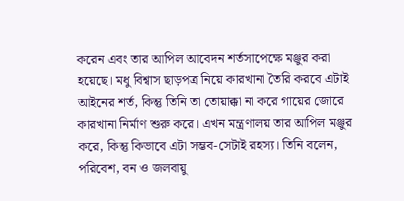করেন এবং তার আপিল আবেদন শর্তসাপেক্ষে মঞ্জুর করা হয়েছে। মধু বিশ্বাস ছাড়পত্র নিয়ে কারখানা তৈরি করবে এটাই আইনের শর্ত, কিন্তু তিনি তা তোয়াক্কা না করে গায়ের জোরে কারখানা নির্মাণ শুরু করে। এখন মন্ত্রণালয় তার আপিল মঞ্জুর করে, কিন্তু কিভাবে এটা সম্ভব-সেটাই রহস্য। তিনি বলেন, পরিবেশ, বন ও জলবায়ু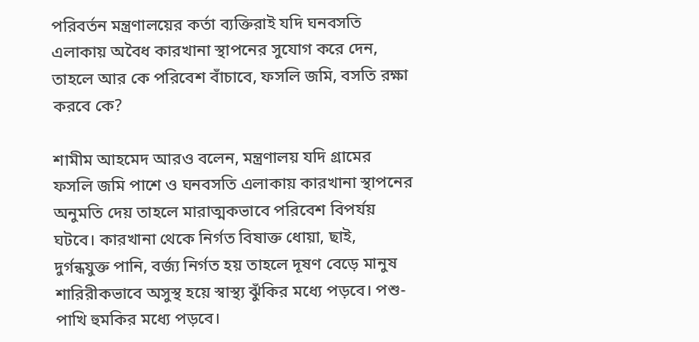পরিবর্তন মন্ত্রণালয়ের কর্তা ব্যক্তিরাই যদি ঘনবসতি এলাকায় অবৈধ কারখানা স্থাপনের সুযোগ করে দেন, তাহলে আর কে পরিবেশ বাঁচাবে, ফসলি জমি, বসতি রক্ষা করবে কে?

শামীম আহমেদ আরও বলেন, মন্ত্রণালয় যদি গ্রামের ফসলি জমি পাশে ও ঘনবসতি এলাকায় কারখানা স্থাপনের অনুমতি দেয় তাহলে মারাত্মকভাবে পরিবেশ বিপর্যয় ঘটবে। কারখানা থেকে নির্গত বিষাক্ত ধোয়া, ছাই, দুর্গন্ধযুক্ত পানি, বর্জ্য নির্গত হয় তাহলে দূষণ বেড়ে মানুষ শারিরীকভাবে অসুস্থ হয়ে স্বাস্থ্য ঝুঁকির মধ্যে পড়বে। পশু-পাখি হুমকির মধ্যে পড়বে।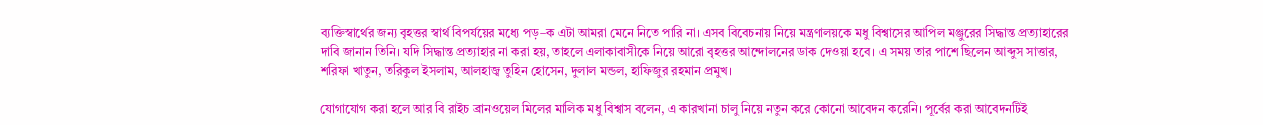ব্যক্তিস্বার্থের জন্য বৃহত্তর স্বার্থ বিপর্যয়ের মধ্যে পড়–ক এটা আমরা মেনে নিতে পারি না। এসব বিবেচনায় নিয়ে মন্ত্রণালয়কে মধু বিশ্বাসের আপিল মঞ্জুরের সিদ্ধান্ত প্রত্যাহারের দাবি জানান তিনি। যদি সিদ্ধান্ত প্রত্যাহার না করা হয়, তাহলে এলাকাবাসীকে নিয়ে আরো বৃহত্তর আন্দোলনের ডাক দেওয়া হবে। এ সময় তার পাশে ছিলেন আব্দুস সাত্তার, শরিফা খাতুন, তরিকুল ইসলাম, আলহাজ্ব তুহিন হোসেন, দুলাল মন্ডল, হাফিজুর রহমান প্রমুখ।

যোগাযোগ করা হলে আর বি রাইচ ব্রানওয়েল মিলের মালিক মধু বিশ্বাস বলেন, এ কারখানা চালু নিয়ে নতুন করে কোনো আবেদন করেনি। পূর্বের করা আবেদনটিই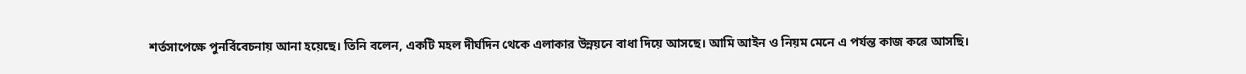শর্তসাপেক্ষে পুনর্বিবেচনায় আনা হয়েছে। তিনি বলেন, একটি মহল দীর্ঘদিন থেকে এলাকার উন্নয়নে বাধা দিয়ে আসছে। আমি আইন ও নিয়ম মেনে এ পর্যন্ত কাজ করে আসছি।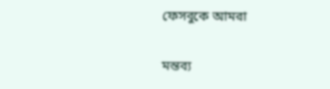ফেসবুকে আমরা

মন্তব্য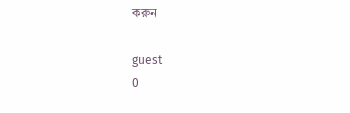করুন

guest
0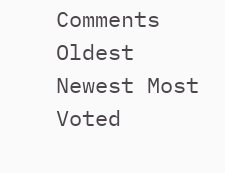Comments
Oldest
Newest Most Voted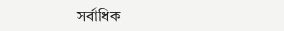সর্বাধিক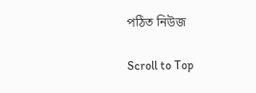পঠিত নিউজ

Scroll to Top